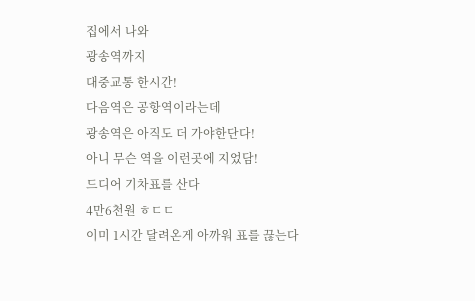집에서 나와
광송역까지
대중교통 한시간!
다음역은 공항역이라는데
광송역은 아직도 더 가야한단다!
아니 무슨 역을 이런곳에 지었담!
드디어 기차표를 산다
4만6천원 ㅎㄷㄷ
이미 1시간 달려온게 아까워 표를 끊는다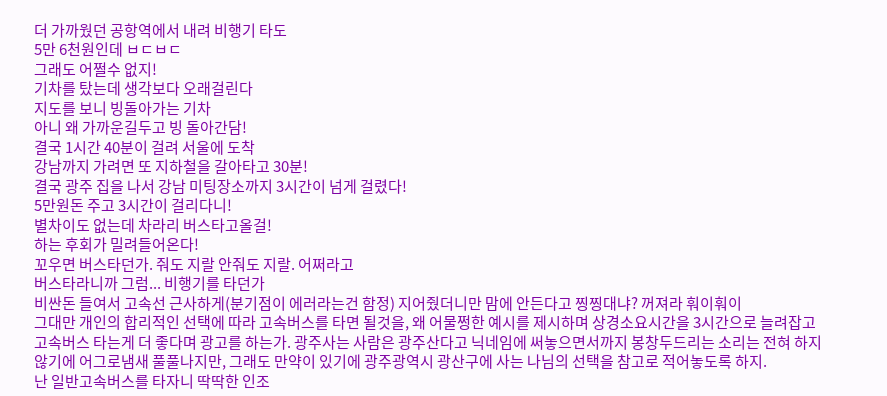더 가까웠던 공항역에서 내려 비행기 타도
5만 6천원인데 ㅂㄷㅂㄷ
그래도 어쩔수 없지!
기차를 탔는데 생각보다 오래걸린다
지도를 보니 빙돌아가는 기차
아니 왜 가까운길두고 빙 돌아간담!
결국 1시간 40분이 걸려 서울에 도착
강남까지 가려면 또 지하철을 갈아타고 30분!
결국 광주 집을 나서 강남 미팅장소까지 3시간이 넘게 걸렸다!
5만원돈 주고 3시간이 걸리다니!
별차이도 없는데 차라리 버스타고올걸!
하는 후회가 밀려들어온다!
꼬우면 버스타던가. 줘도 지랄 안줘도 지랄. 어쩌라고
버스타라니까 그럼... 비행기를 타던가
비싼돈 들여서 고속선 근사하게(분기점이 에러라는건 함정) 지어줬더니만 맘에 안든다고 찡찡대냐? 꺼져라 훠이훠이
그대만 개인의 합리적인 선택에 따라 고속버스를 타면 될것을, 왜 어물쩡한 예시를 제시하며 상경소요시간을 3시간으로 늘려잡고 고속버스 타는게 더 좋다며 광고를 하는가. 광주사는 사람은 광주산다고 닉네임에 써놓으면서까지 봉창두드리는 소리는 전혀 하지않기에 어그로냄새 풀풀나지만, 그래도 만약이 있기에 광주광역시 광산구에 사는 나님의 선택을 참고로 적어놓도록 하지.
난 일반고속버스를 타자니 딱딱한 인조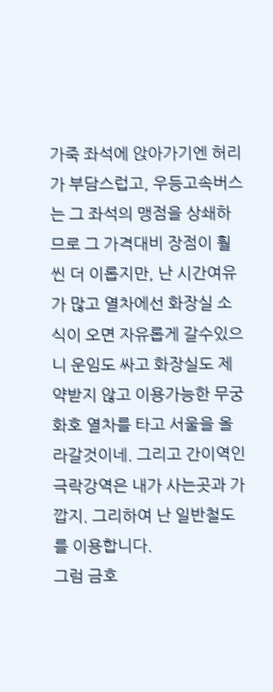가죽 좌석에 앉아가기엔 허리가 부담스럽고, 우등고속버스는 그 좌석의 맹점을 상쇄하므로 그 가격대비 장점이 훨씬 더 이롭지만, 난 시간여유가 많고 열차에선 화장실 소식이 오면 자유롭게 갈수있으니 운임도 싸고 화장실도 제약받지 않고 이용가능한 무궁화호 열차를 타고 서울을 올라갈것이네. 그리고 간이역인 극락강역은 내가 사는곳과 가깝지. 그리하여 난 일반철도를 이용합니다.
그럼 금호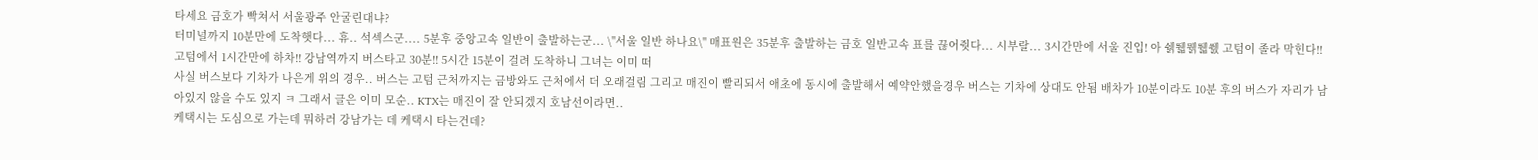타세요 금호가 빡쳐서 서울광주 안굴린대냐?
터미널까지 10분만에 도착햇다... 휴.. 석섹스군.... 5분후 중앙고속 일반이 출발하는군... \"서울 일반 하나요\" 매표원은 35분후 출발하는 금호 일반고속 표를 끊어줫다... 시부랄... 3시간만에 서울 진입! 아 쉙뛟뭵뛟쒨 고텀이 졸라 막힌다!! 고텀에서 1시간만에 하차!! 강남역까지 버스타고 30분!! 5시간 15분이 걸려 도착하니 그녀는 이미 떠
사실 버스보다 기차가 나은게 위의 경우.. 버스는 고텀 근처까지는 금방와도 근처에서 더 오래걸림 그리고 매진이 빨리되서 애초에 동시에 출발해서 예약안했을경우 버스는 기차에 상대도 안됨 배차가 10분이라도 10분 후의 버스가 자리가 남아있지 않을 수도 있지 ㅋ 그래서 글은 이미 모순.. KTX는 매진이 잘 안되겠지 호남선이라면..
케택시는 도심으로 가는데 뭐하러 강남가는 데 케택시 타는건데?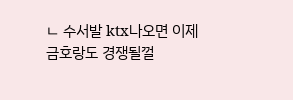ㄴ 수서발 ktx나오면 이제 금호랑도 경쟁될껄